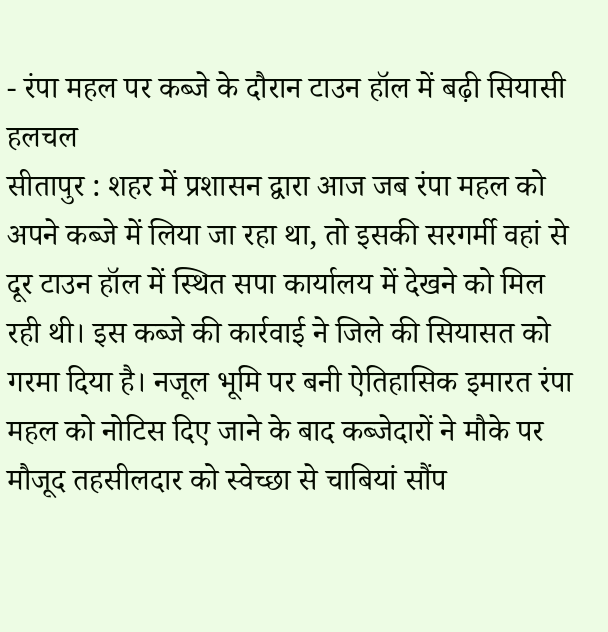- रंपा महल पर कब्जे के दौरान टाउन हॉल में बढ़ी सियासी हलचल
सीतापुर : शहर में प्रशासन द्वारा आज जब रंपा महल को अपने कब्जे में लिया जा रहा था, तो इसकी सरगर्मी वहां से दूर टाउन हॉल में स्थित सपा कार्यालय में देखने को मिल रही थी। इस कब्जे की कार्रवाई ने जिले की सियासत को गरमा दिया है। नजूल भूमि पर बनी ऐतिहासिक इमारत रंपा महल को नोटिस दिए जाने के बाद कब्जेदारों ने मौके पर मौजूद तहसीलदार को स्वेच्छा से चाबियां सौंप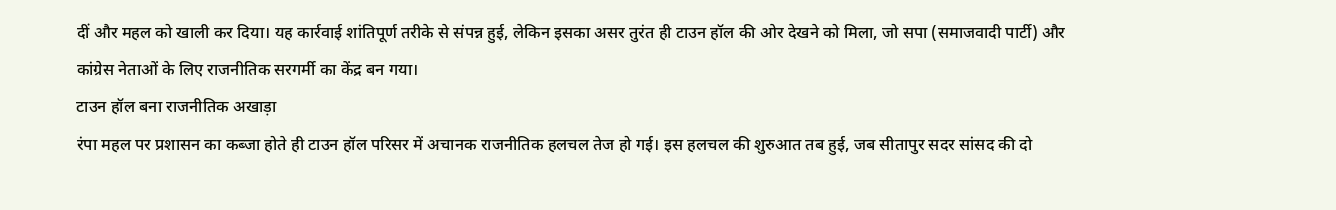दीं और महल को खाली कर दिया। यह कार्रवाई शांतिपूर्ण तरीके से संपन्न हुई, लेकिन इसका असर तुरंत ही टाउन हॉल की ओर देखने को मिला, जो सपा (समाजवादी पार्टी) और कांग्रेस नेताओं के लिए राजनीतिक सरगर्मी का केंद्र बन गया।
टाउन हॉल बना राजनीतिक अखाड़ा
रंपा महल पर प्रशासन का कब्जा होते ही टाउन हॉल परिसर में अचानक राजनीतिक हलचल तेज हो गई। इस हलचल की शुरुआत तब हुई, जब सीतापुर सदर सांसद की दो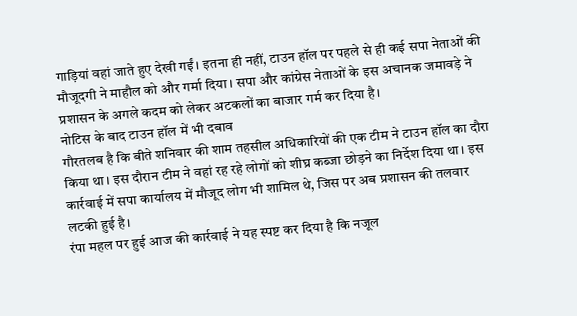गाड़ियां वहां जाते हुए देखी गईं। इतना ही नहीं, टाउन हॉल पर पहले से ही कई सपा नेताओं की मौजूदगी ने माहौल को और गर्मा दिया। सपा और कांग्रेस नेताओं के इस अचानक जमावड़े ने प्रशासन के अगले कदम को लेकर अटकलों का बाजार गर्म कर दिया है।
नोटिस के बाद टाउन हॉल में भी दबाव
गौरतलब है कि बीते शनिवार की शाम तहसील अधिकारियों की एक टीम ने टाउन हॉल का दौरा किया था। इस दौरान टीम ने वहां रह रहे लोगों को शीघ्र कब्जा छोड़ने का निर्देश दिया था। इस कार्रवाई में सपा कार्यालय में मौजूद लोग भी शामिल थे, जिस पर अब प्रशासन की तलवार लटकी हुई है।
रंपा महल पर हुई आज की कार्रवाई ने यह स्पष्ट कर दिया है कि नजूल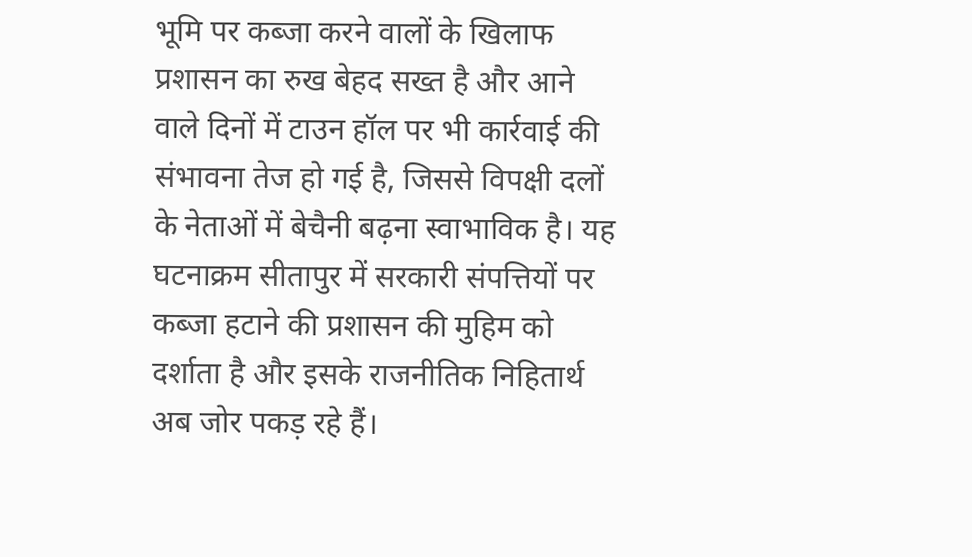भूमि पर कब्जा करने वालों के खिलाफ प्रशासन का रुख बेहद सख्त है और आने वाले दिनों में टाउन हॉल पर भी कार्रवाई की संभावना तेज हो गई है, जिससे विपक्षी दलों के नेताओं में बेचैनी बढ़ना स्वाभाविक है। यह घटनाक्रम सीतापुर में सरकारी संपत्तियों पर कब्जा हटाने की प्रशासन की मुहिम को दर्शाता है और इसके राजनीतिक निहितार्थ अब जोर पकड़ रहे हैं।